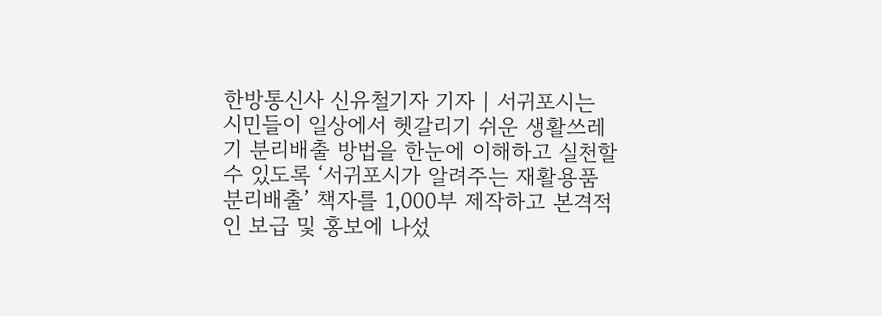한방통신사 신유철기자 기자 | 서귀포시는 시민들이 일상에서 헷갈리기 쉬운 생활쓰레기 분리배출 방법을 한눈에 이해하고 실천할 수 있도록 ‘서귀포시가 알려주는 재활용품 분리배출’ 책자를 1,000부 제작하고 본격적인 보급 및 홍보에 나섰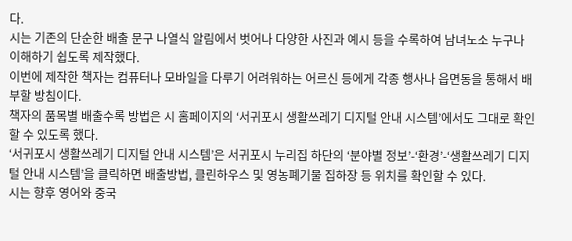다.
시는 기존의 단순한 배출 문구 나열식 알림에서 벗어나 다양한 사진과 예시 등을 수록하여 남녀노소 누구나 이해하기 쉽도록 제작했다.
이번에 제작한 책자는 컴퓨터나 모바일을 다루기 어려워하는 어르신 등에게 각종 행사나 읍면동을 통해서 배부할 방침이다.
책자의 품목별 배출수록 방법은 시 홈페이지의 ‘서귀포시 생활쓰레기 디지털 안내 시스템’에서도 그대로 확인할 수 있도록 했다.
‘서귀포시 생활쓰레기 디지털 안내 시스템’은 서귀포시 누리집 하단의 ‘분야별 정보’-‘환경’-‘생활쓰레기 디지털 안내 시스템’을 클릭하면 배출방법, 클린하우스 및 영농폐기물 집하장 등 위치를 확인할 수 있다.
시는 향후 영어와 중국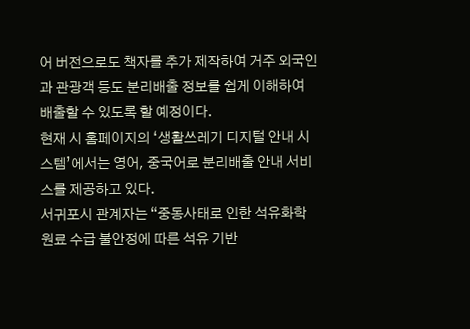어 버전으로도 책자를 추가 제작하여 거주 외국인과 관광객 등도 분리배출 정보를 쉽게 이해하여 배출할 수 있도록 할 예정이다.
현재 시 홈페이지의 ‘생활쓰레기 디지털 안내 시스템’에서는 영어, 중국어로 분리배출 안내 서비스를 제공하고 있다.
서귀포시 관계자는 “중동사태로 인한 석유화학 원료 수급 불안정에 따른 석유 기반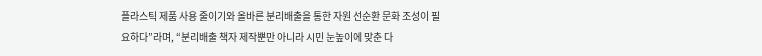플라스틱 제품 사용 줄이기와 올바른 분리배출을 통한 자원 선순환 문화 조성이 필요하다”라며, “분리배출 책자 제작뿐만 아니라 시민 눈높이에 맞춘 다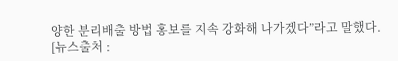양한 분리배출 방법 홍보를 지속 강화해 나가겠다”라고 말했다.
[뉴스출처 :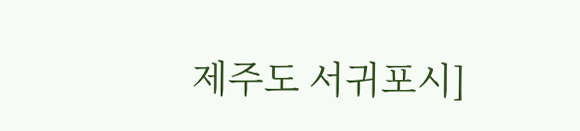제주도 서귀포시]